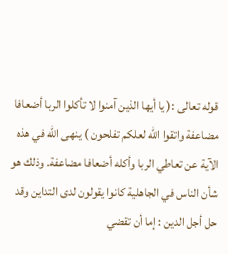قوله تعالى :( يا أيها الذين آمنوا لا تأكلوا الربا أضعافا مضاعفة واتقوا الله لعلكم تفلحون ) ينهى الله في هذه الآية عن تعاطي الربا وأكله أضعافا مضاعفة. وذلك هو شأن الناس في الجاهلية كانوا يقولون لدى التداين وقد حل أجل الدين : إما أن تقضي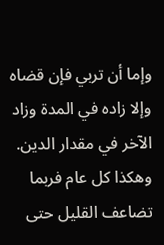وإما أن تربي فإن قضاه وإلا زاده في المدة وزاد الآخر في مقدار الدين. وهكذا كل عام فربما تضاعف القليل حتى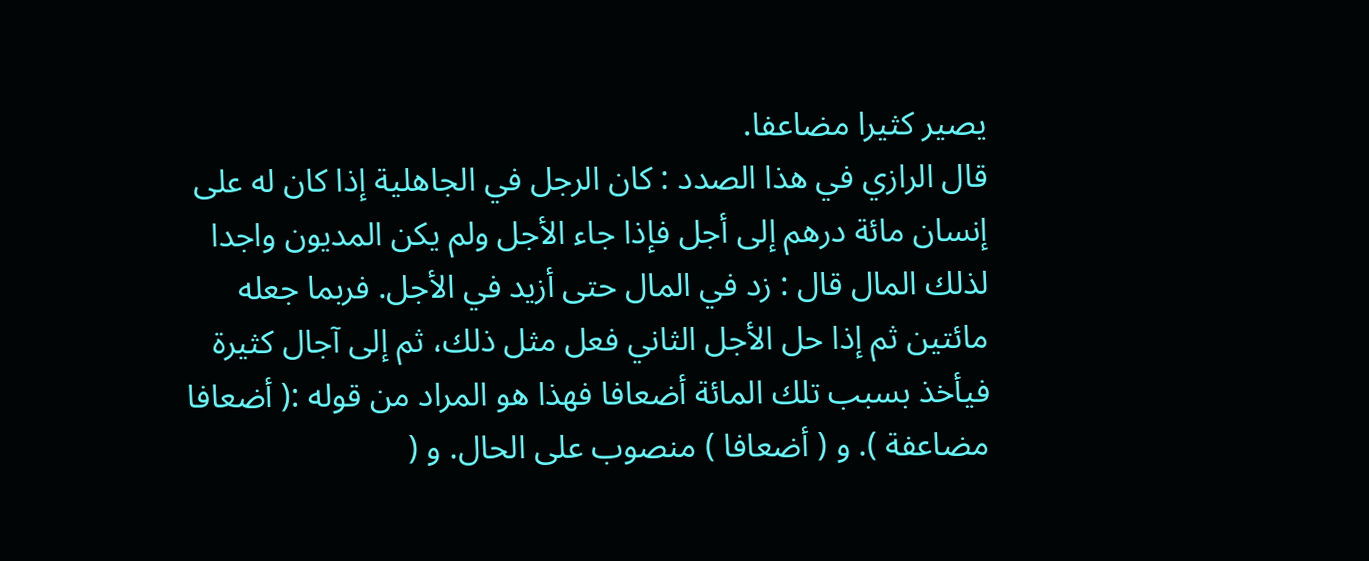يصير كثيرا مضاعفا.
قال الرازي في هذا الصدد : كان الرجل في الجاهلية إذا كان له على إنسان مائة درهم إلى أجل فإذا جاء الأجل ولم يكن المديون واجدا لذلك المال قال : زد في المال حتى أزيد في الأجل. فربما جعله مائتين ثم إذا حل الأجل الثاني فعل مثل ذلك، ثم إلى آجال كثيرة فيأخذ بسبب تلك المائة أضعافا فهذا هو المراد من قوله :( أضعافا مضاعفة ). و ( أضعافا ) منصوب على الحال. و (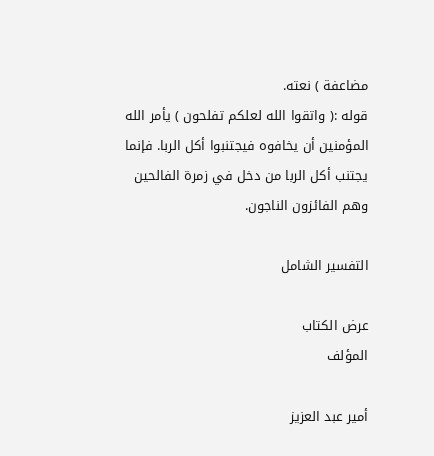مضاعفة ) نعته.
قوله :( واتقوا الله لعلكم تفلحون ) يأمر الله المؤمنين أن يخافوه فيجتنبوا أكل الربا. فإنما يجتنب أكل الربا من دخل في زمرة الفالحين وهم الفائزون الناجون.

التفسير الشامل

عرض الكتاب
المؤلف

أمير عبد العزيز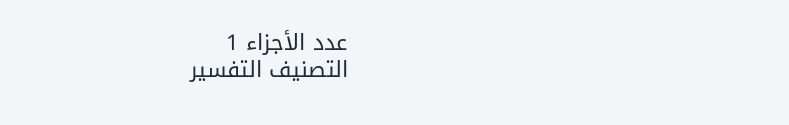عدد الأجزاء 1
التصنيف التفسير